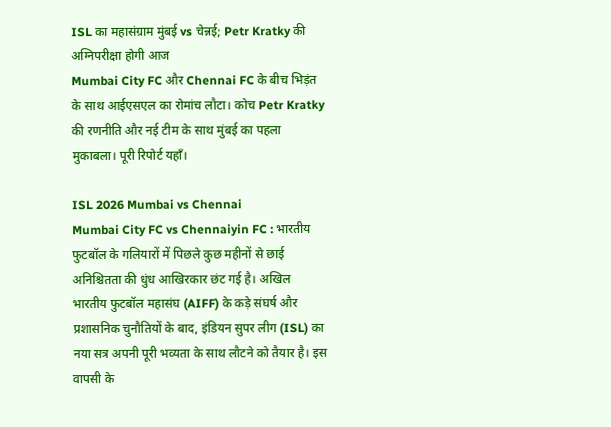ISL का महासंग्राम मुंबई vs चेन्नई; Petr Kratky की अग्निपरीक्षा होगी आज
Mumbai City FC और Chennai FC के बीच भिड़ंत के साथ आईएसएल का रोमांच लौटा। कोच Petr Kratky की रणनीति और नई टीम के साथ मुंबई का पहला मुकाबला। पूरी रिपोर्ट यहाँ।

ISL 2026 Mumbai vs Chennai
Mumbai City FC vs Chennaiyin FC : भारतीय फुटबॉल के गलियारों में पिछले कुछ महीनों से छाई अनिश्चितता की धुंध आखिरकार छंट गई है। अखिल भारतीय फुटबॉल महासंघ (AIFF) के कड़े संघर्ष और प्रशासनिक चुनौतियों के बाद, इंडियन सुपर लीग (ISL) का नया सत्र अपनी पूरी भव्यता के साथ लौटने को तैयार है। इस वापसी के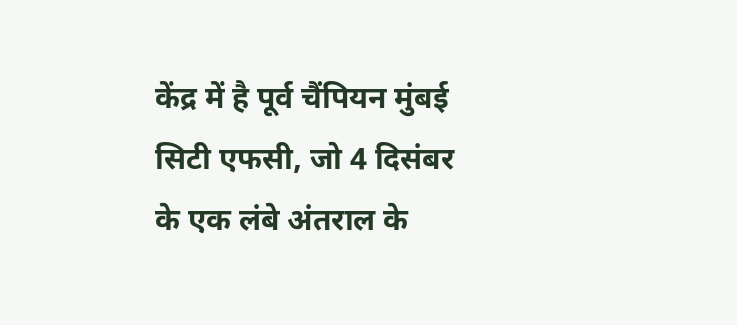केंद्र में है पूर्व चैंपियन मुंबई सिटी एफसी, जो 4 दिसंबर के एक लंबे अंतराल के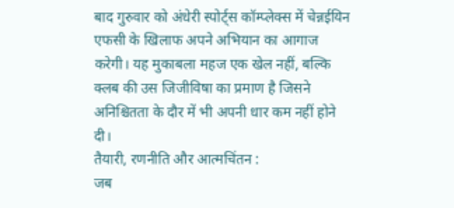बाद गुरुवार को अंधेरी स्पोर्ट्स कॉम्प्लेक्स में चेन्नईयिन एफसी के खिलाफ अपने अभियान का आगाज करेगी। यह मुकाबला महज एक खेल नहीं, बल्कि क्लब की उस जिजीविषा का प्रमाण है जिसने अनिश्चितता के दौर में भी अपनी धार कम नहीं होने दी।
तैयारी, रणनीति और आत्मचिंतन :
जब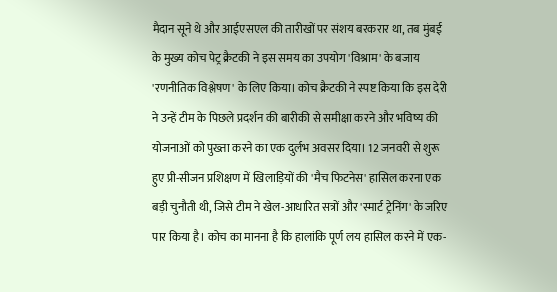मैदान सूने थे और आईएसएल की तारीखों पर संशय बरकरार था, तब मुंबई के मुख्य कोच पेट्र क्रैटकी ने इस समय का उपयोग 'विश्राम' के बजाय 'रणनीतिक विश्लेषण' के लिए किया। कोच क्रैटकी ने स्पष्ट किया कि इस देरी ने उन्हें टीम के पिछले प्रदर्शन की बारीकी से समीक्षा करने और भविष्य की योजनाओं को पुख्ता करने का एक दुर्लभ अवसर दिया। 12 जनवरी से शुरू हुए प्री-सीजन प्रशिक्षण में खिलाड़ियों की 'मैच फिटनेस' हासिल करना एक बड़ी चुनौती थी, जिसे टीम ने खेल-आधारित सत्रों और 'स्मार्ट ट्रेनिंग' के जरिए पार किया है। कोच का मानना है कि हालांकि पूर्ण लय हासिल करने में एक-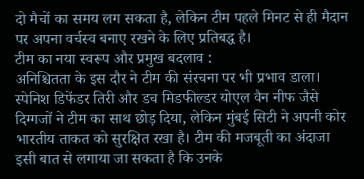दो मैचों का समय लग सकता है, लेकिन टीम पहले मिनट से ही मैदान पर अपना वर्चस्व बनाए रखने के लिए प्रतिबद्ध है।
टीम का नया स्वरूप और प्रमुख बदलाव :
अनिश्चितता के इस दौर ने टीम की संरचना पर भी प्रभाव डाला। स्पेनिश डिफेंडर तिरी और डच मिडफील्डर योएल वैन नीफ जैसे दिग्गजों ने टीम का साथ छोड़ दिया, लेकिन मुंबई सिटी ने अपनी कोर भारतीय ताकत को सुरक्षित रखा है। टीम की मजबूती का अंदाजा इसी बात से लगाया जा सकता है कि उनके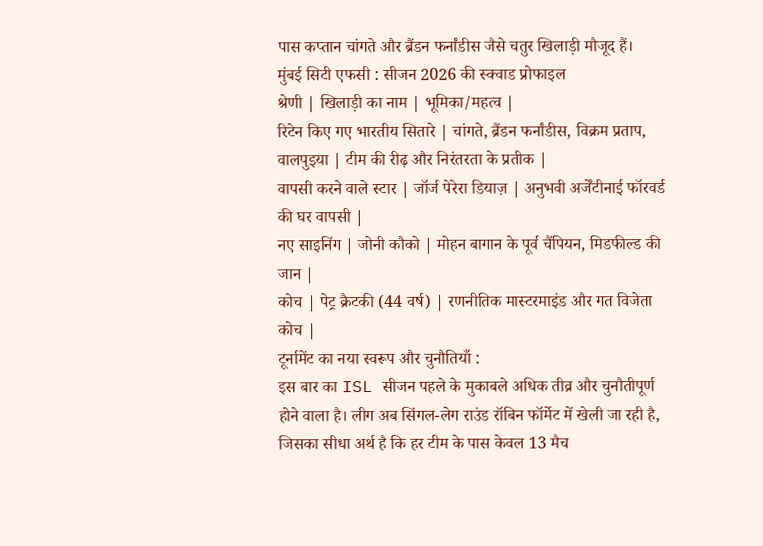पास कप्तान चांगते और ब्रैंडन फर्नांडीस जैसे चतुर खिलाड़ी मौजूद हैं।
मुंबई सिटी एफसी : सीजन 2026 की स्क्वाड प्रोफाइल
श्रेणी | खिलाड़ी का नाम | भूमिका/महत्व |
रिटेन किए गए भारतीय सितारे | चांगते, ब्रैंडन फर्नांडीस, विक्रम प्रताप, वालपुइया | टीम की रीढ़ और निरंतरता के प्रतीक |
वापसी करने वाले स्टार | जॉर्ज पेरेरा डियाज़ | अनुभवी अर्जेंटीनाई फॉरवर्ड की घर वापसी |
नए साइनिंग | जोनी कौको | मोहन बागान के पूर्व चैंपियन, मिडफील्ड की जान |
कोच | पेट्र क्रैटकी (44 वर्ष) | रणनीतिक मास्टरमाइंड और गत विजेता कोच |
टूर्नामेंट का नया स्वरूप और चुनौतियाँ :
इस बार का ISL सीजन पहले के मुकाबले अधिक तीव्र और चुनौतीपूर्ण होने वाला है। लीग अब सिंगल-लेग राउंड रॉबिन फॉर्मेट में खेली जा रही है, जिसका सीधा अर्थ है कि हर टीम के पास केवल 13 मैच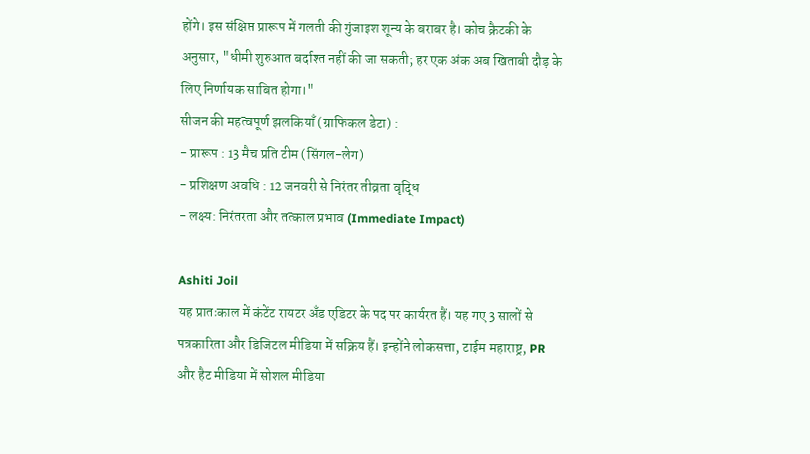होंगे। इस संक्षिप्त प्रारूप में गलती की गुंजाइश शून्य के बराबर है। कोच क्रैटकी के अनुसार, "धीमी शुरुआत बर्दाश्त नहीं की जा सकती; हर एक अंक अब खिताबी दौड़ के लिए निर्णायक साबित होगा।"
सीजन की महत्वपूर्ण झलकियाँ (ग्राफिकल डेटा) :
- प्रारूप : 13 मैच प्रति टीम (सिंगल-लेग)
- प्रशिक्षण अवधि : 12 जनवरी से निरंतर तीव्रता वृद्धि
- लक्ष्य: निरंतरता और तत्काल प्रभाव (Immediate Impact)

Ashiti Joil
यह प्रातःकाल में कंटेंट रायटर अँड एडिटर के पद पर कार्यरत हैं। यह गए 3 सालों से पत्रकारिता और डिजिटल मीडिया में सक्रिय हैं। इन्होंने लोकसत्ता, टाईम महाराष्ट्र, PR और हैट मीडिया में सोशल मीडिया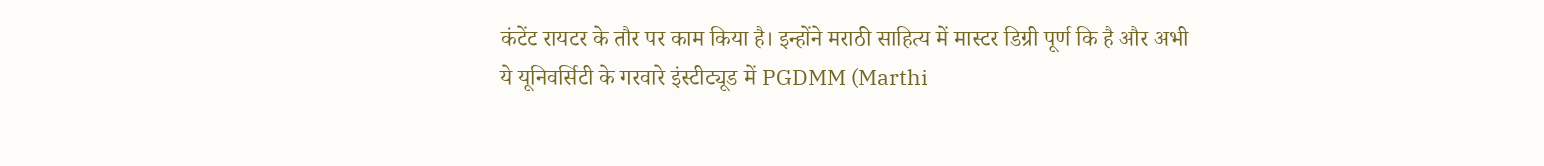कंटेंट रायटर के तौर पर काम किया है। इन्होंने मराठी साहित्य में मास्टर डिग्री पूर्ण कि है और अभी ये यूनिवर्सिटी के गरवारे इंस्टीट्यूड में PGDMM (Marthi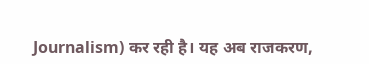Journalism) कर रही है। यह अब राजकरण,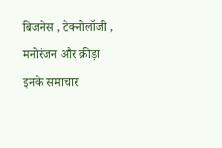बिजनेस , टेक्नोलॉजी , मनोरंजन और क्रीड़ा इनके समाचार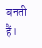बनती हैं।